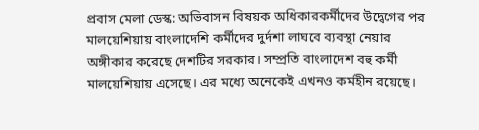প্রবাস মেলা ডেস্ক: অভিবাসন বিষয়ক অধিকারকর্মীদের উদ্বেগের পর মালয়েশিয়ায় বাংলাদেশি কর্মীদের দুর্দশা লাঘবে ব্যবস্থা নেয়ার অঙ্গীকার করেছে দেশটির সরকার। সম্প্রতি বাংলাদেশ বহু কর্মী মালয়েশিয়ায় এসেছে। এর মধ্যে অনেকেই এখনও কর্মহীন রয়েছে।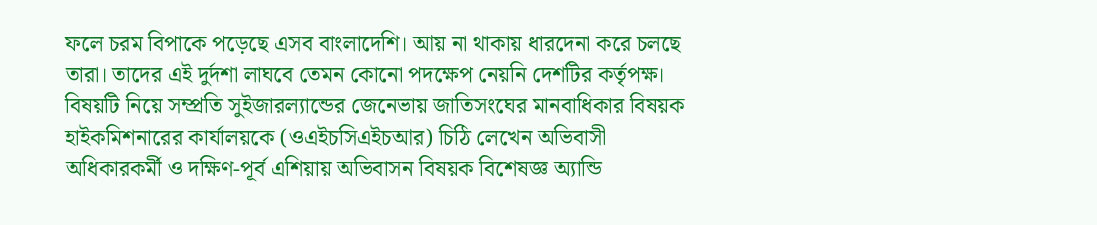ফলে চরম বিপাকে পড়েছে এসব বাংলাদেশি। আয় না থাকায় ধারদেনা করে চলছে তারা। তাদের এই দুর্দশা লাঘবে তেমন কোনো পদক্ষেপ নেয়নি দেশটির কর্তৃপক্ষ।
বিষয়টি নিয়ে সম্প্রতি সুইজারল্যান্ডের জেনেভায় জাতিসংঘের মানবাধিকার বিষয়ক হাইকমিশনারের কার্যালয়কে (ওএইচসিএইচআর) চিঠি লেখেন অভিবাসী অধিকারকর্মী ও দক্ষিণ-পূর্ব এশিয়ায় অভিবাসন বিষয়ক বিশেষজ্ঞ অ্যান্ডি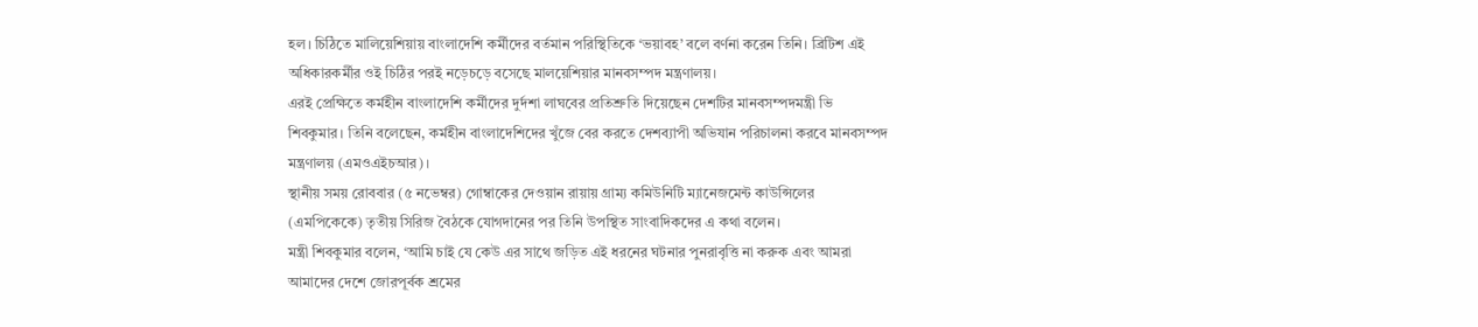হল। চিঠিতে মালিয়েশিয়ায় বাংলাদেশি কর্মীদের বর্তমান পরিস্থিতিকে ‘ভয়াবহ’ বলে বর্ণনা করেন তিনি। ব্রিটিশ এই অধিকারকর্মীর ওই চিঠির পরই নড়েচড়ে বসেছে মালয়েশিয়ার মানবসম্পদ মন্ত্রণালয়।
এরই প্রেক্ষিতে কর্মহীন বাংলাদেশি কর্মীদের দুর্দশা লাঘবের প্রতিশ্রুতি দিয়েছেন দেশটির মানবসম্পদমন্ত্রী ভি শিবকুমার। তিনি বলেছেন, কর্মহীন বাংলাদেশিদের খুঁজে বের করতে দেশব্যাপী অভিযান পরিচালনা করবে মানবসম্পদ মন্ত্রণালয় (এমওএইচআর)।
স্থানীয় সময় রোববার (৫ নভেম্বর) গোম্বাকের দেওয়ান রায়ায় গ্রাম্য কমিউনিটি ম্যানেজমেন্ট কাউন্সিলের (এমপিকেকে) তৃতীয় সিরিজ বৈঠকে যোগদানের পর তিনি উপস্থিত সাংবাদিকদের এ কথা বলেন।
মন্ত্রী শিবকুমার বলেন, ‘আমি চাই যে কেউ এর সাথে জড়িত এই ধরনের ঘটনার পুনরাবৃত্তি না করুক এবং আমরা আমাদের দেশে জোরপূর্বক শ্রমের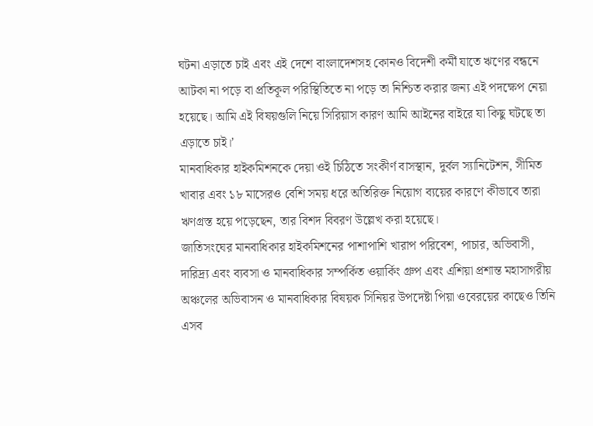ঘটনা এড়াতে চাই এবং এই দেশে বাংলাদেশসহ কোনও বিদেশী কর্মী যাতে ঋণের বন্ধনে আটকা না পড়ে বা প্রতিকূল পরিস্থিতিতে না পড়ে তা নিশ্চিত করার জন্য এই পদক্ষেপ নেয়া হয়েছে। আমি এই বিষয়গুলি নিয়ে সিরিয়াস কারণ আমি আইনের বাইরে যা কিছু ঘটছে তা এড়াতে চাই।’
মানবাধিকার হাইকমিশনকে দেয়া ওই চিঠিতে সংকীর্ণ বাসস্থান, দুর্বল স্যানিটেশন, সীমিত খাবার এবং ১৮ মাসেরও বেশি সময় ধরে অতিরিক্ত নিয়োগ ব্যয়ের কারণে কীভাবে তারা ঋণগ্রস্ত হয়ে পড়েছেন, তার বিশদ বিবরণ উল্লেখ করা হয়েছে।
জাতিসংঘের মানবাধিকার হাইকমিশনের পাশাপাশি খারাপ পরিবেশ, পাচার, অভিবাসী, দারিদ্র্য এবং ব্যবসা ও মানবাধিকার সম্পর্কিত ওয়ার্কিং গ্রুপ এবং এশিয়া প্রশান্ত মহাসাগরীয় অঞ্চলের অভিবাসন ও মানবাধিকার বিষয়ক সিনিয়র উপদেষ্টা পিয়া ওবেরয়ের কাছেও তিনি এসব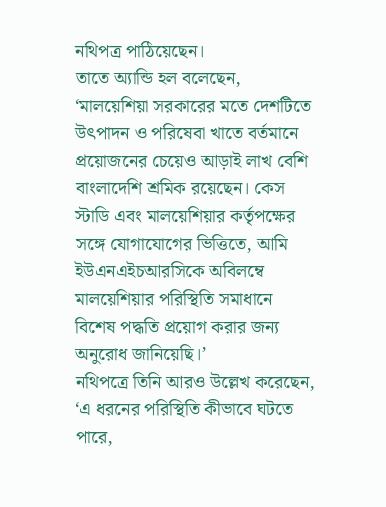নথিপত্র পাঠিয়েছেন।
তাতে অ্যান্ডি হল বলেছেন, ‘মালয়েশিয়া সরকারের মতে দেশটিতে উৎপাদন ও পরিষেবা খাতে বর্তমানে প্রয়োজনের চেয়েও আড়াই লাখ বেশি বাংলাদেশি শ্রমিক রয়েছেন। কেস স্টাডি এবং মালয়েশিয়ার কর্তৃপক্ষের সঙ্গে যোগাযোগের ভিত্তিতে, আমি ইউএনএইচআরসিকে অবিলম্বে মালয়েশিয়ার পরিস্থিতি সমাধানে বিশেষ পদ্ধতি প্রয়োগ করার জন্য অনুরোধ জানিয়েছি।’
নথিপত্রে তিনি আরও উল্লেখ করেছেন, ‘এ ধরনের পরিস্থিতি কীভাবে ঘটতে পারে,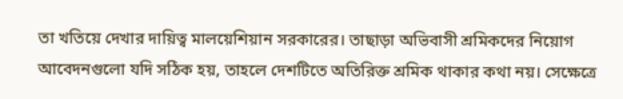তা খতিয়ে দেখার দায়িত্ব মালয়েশিয়ান সরকারের। তাছাড়া অভিবাসী শ্রমিকদের নিয়োগ আবেদনগুলো যদি সঠিক হয়, তাহলে দেশটিতে অতিরিক্ত শ্রমিক থাকার কথা নয়। সেক্ষেত্রে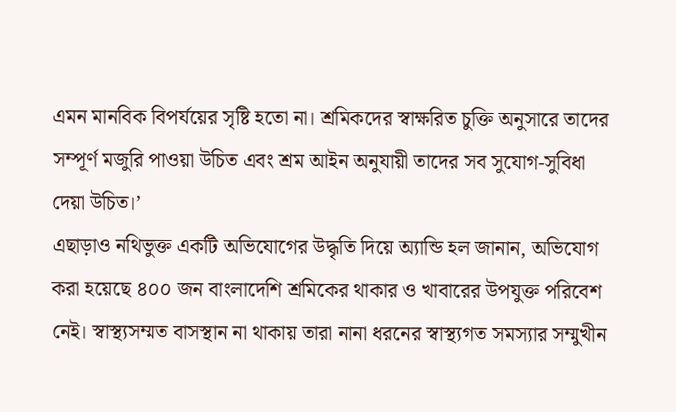এমন মানবিক বিপর্যয়ের সৃষ্টি হতো না। শ্রমিকদের স্বাক্ষরিত চুক্তি অনুসারে তাদের সম্পূর্ণ মজুরি পাওয়া উচিত এবং শ্রম আইন অনুযায়ী তাদের সব সুযোগ-সুবিধা দেয়া উচিত।’
এছাড়াও নথিভুক্ত একটি অভিযোগের উদ্ধৃতি দিয়ে অ্যান্ডি হল জানান, অভিযোগ করা হয়েছে ৪০০ জন বাংলাদেশি শ্রমিকের থাকার ও খাবারের উপযুক্ত পরিবেশ নেই। স্বাস্থ্যসম্মত বাসস্থান না থাকায় তারা নানা ধরনের স্বাস্থ্যগত সমস্যার সম্মুখীন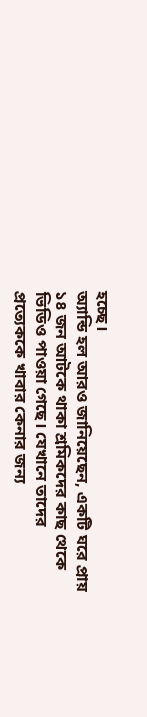হচ্ছে।
অ্যান্ডি হল আরও জানিয়েছেন, একটি ঘরে প্রায় ১৪ জন আটকে থাকা শ্রমিকদের কাছ থেকে ভিডিও পাওয়া গেছে। যেখানে তাদের প্রত্যেককে খাবার কেনার জন্য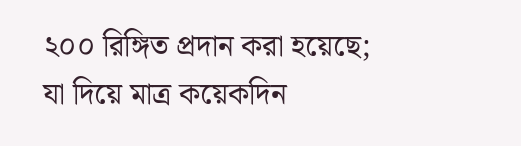২০০ রিঙ্গিত প্রদান করা হয়েছে; যা দিয়ে মাত্র কয়েকদিন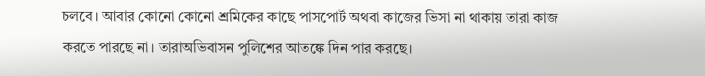চলবে। আবার কোনো কোনো শ্রমিকের কাছে পাসপোর্ট অথবা কাজের ভিসা না থাকায় তারা কাজ করতে পারছে না। তারাঅভিবাসন পুলিশের আতঙ্কে দিন পার করছে।